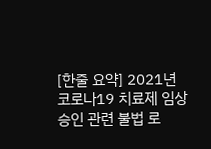[한줄 요약] 2021년 코로나19 치료제 임상 승인 관련 불법 로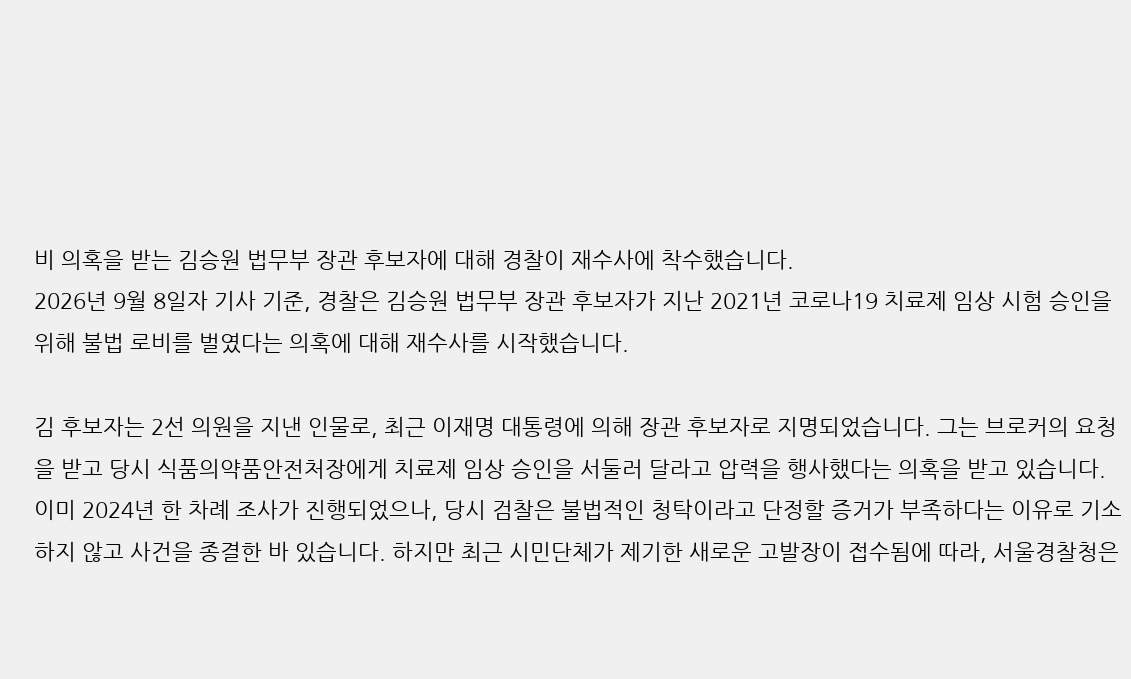비 의혹을 받는 김승원 법무부 장관 후보자에 대해 경찰이 재수사에 착수했습니다.
2026년 9월 8일자 기사 기준, 경찰은 김승원 법무부 장관 후보자가 지난 2021년 코로나19 치료제 임상 시험 승인을 위해 불법 로비를 벌였다는 의혹에 대해 재수사를 시작했습니다.

김 후보자는 2선 의원을 지낸 인물로, 최근 이재명 대통령에 의해 장관 후보자로 지명되었습니다. 그는 브로커의 요청을 받고 당시 식품의약품안전처장에게 치료제 임상 승인을 서둘러 달라고 압력을 행사했다는 의혹을 받고 있습니다.
이미 2024년 한 차례 조사가 진행되었으나, 당시 검찰은 불법적인 청탁이라고 단정할 증거가 부족하다는 이유로 기소하지 않고 사건을 종결한 바 있습니다. 하지만 최근 시민단체가 제기한 새로운 고발장이 접수됨에 따라, 서울경찰청은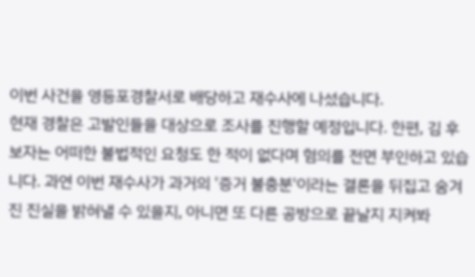이번 사건을 영등포경찰서로 배당하고 재수사에 나섰습니다.
현재 경찰은 고발인들을 대상으로 조사를 진행할 예정입니다. 한편, 김 후보자는 어떠한 불법적인 요청도 한 적이 없다며 혐의를 전면 부인하고 있습니다. 과연 이번 재수사가 과거의 '증거 불충분'이라는 결론을 뒤집고 숨겨진 진실을 밝혀낼 수 있을지, 아니면 또 다른 공방으로 끝날지 지켜봐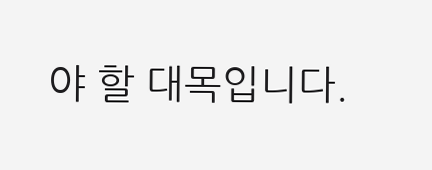야 할 대목입니다.